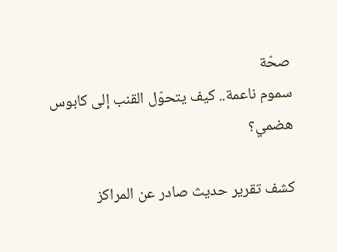صحّة
سموم ناعمة.. كيف يتحوّل القنب إلى كابوس هضمي؟

كشف تقرير حديث صادر عن المراكز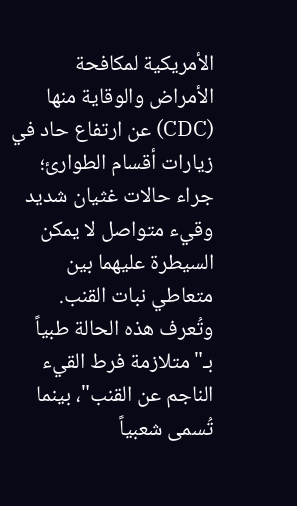الأمريكية لمكافحة الأمراض والوقاية منها (CDC) عن ارتفاع حاد في زيارات أقسام الطوارئ؛ جراء حالات غثيان شديد وقيء متواصل لا يمكن السيطرة عليهما بين متعاطي نبات القنب.
وتُعرف هذه الحالة طبياً بـ"متلازمة فرط القيء الناجم عن القنب"، بينما تُسمى شعبياً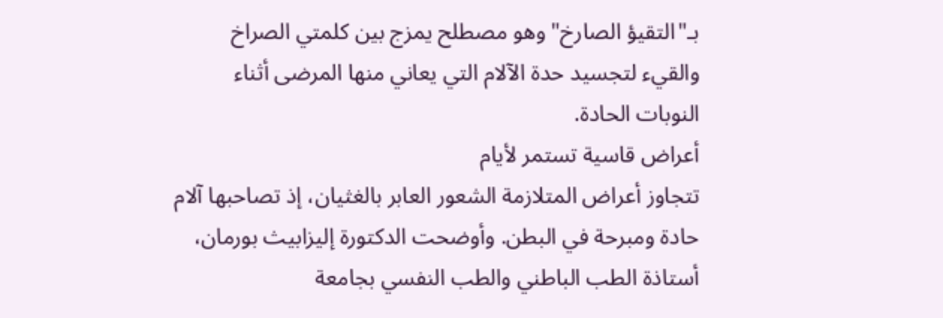بـ"التقيؤ الصارخ" وهو مصطلح يمزج بين كلمتي الصراخ والقيء لتجسيد حدة الآلام التي يعاني منها المرضى أثناء النوبات الحادة.
أعراض قاسية تستمر لأيام
تتجاوز أعراض المتلازمة الشعور العابر بالغثيان، إذ تصاحبها آلام حادة ومبرحة في البطن. وأوضحت الدكتورة إليزابيث بورمان، أستاذة الطب الباطني والطب النفسي بجامعة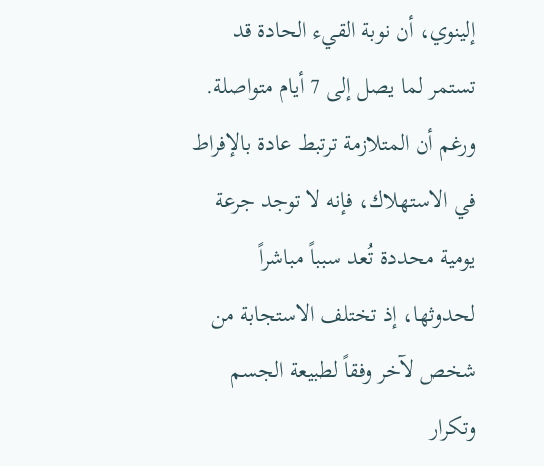إلينوي، أن نوبة القيء الحادة قد تستمر لما يصل إلى 7 أيام متواصلة.
ورغم أن المتلازمة ترتبط عادة بالإفراط في الاستهلاك، فإنه لا توجد جرعة يومية محددة تُعد سبباً مباشراً لحدوثها، إذ تختلف الاستجابة من شخص لآخر وفقاً لطبيعة الجسم وتكرار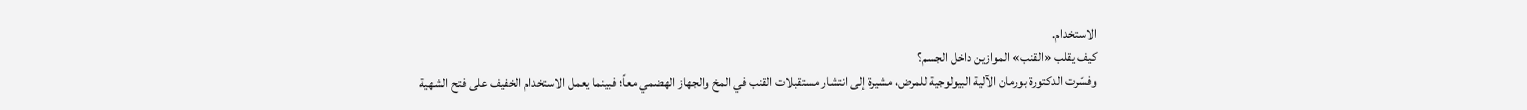الاستخدام.
كيف يقلب «القنب» الموازين داخل الجسم؟
وفسّرت الدكتورة بورمان الآلية البيولوجية للمرض، مشيرة إلى انتشار مستقبلات القنب في المخ والجهاز الهضمي معاً؛ فبينما يعمل الاستخدام الخفيف على فتح الشهية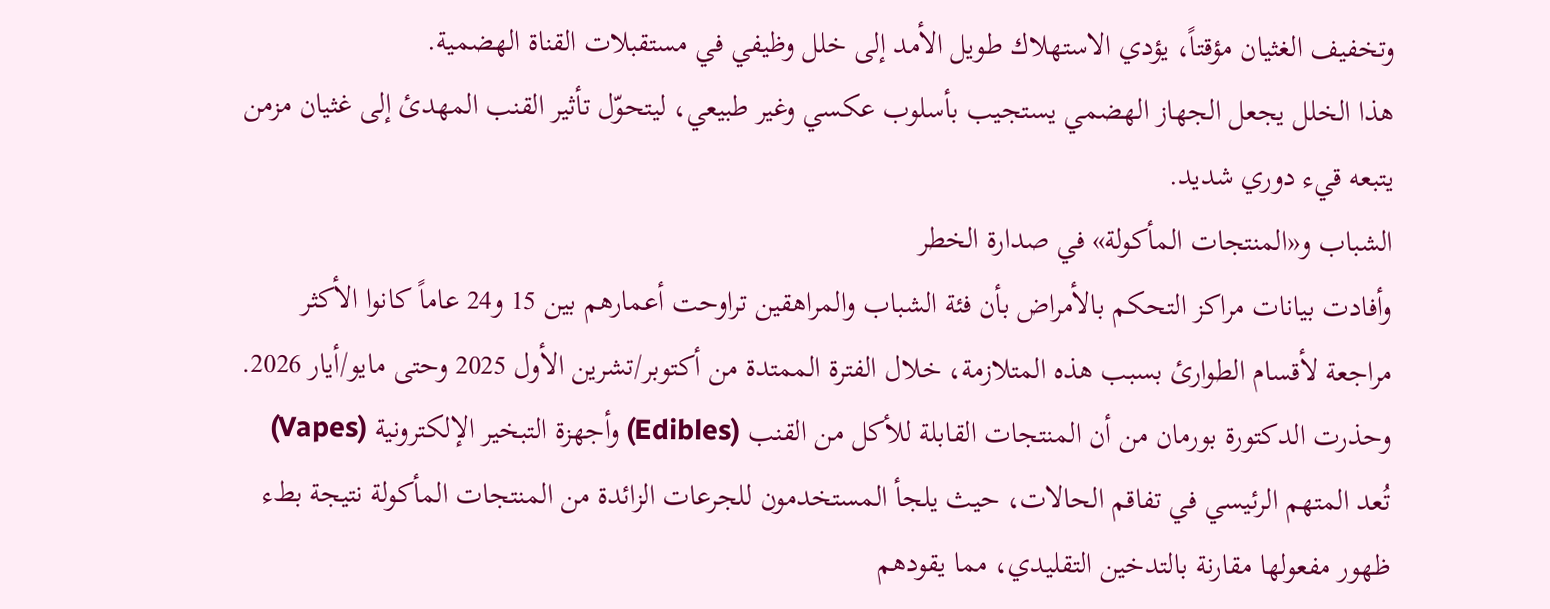وتخفيف الغثيان مؤقتاً، يؤدي الاستهلاك طويل الأمد إلى خلل وظيفي في مستقبلات القناة الهضمية.
هذا الخلل يجعل الجهاز الهضمي يستجيب بأسلوب عكسي وغير طبيعي، ليتحوّل تأثير القنب المهدئ إلى غثيان مزمن يتبعه قيء دوري شديد.
الشباب و«المنتجات المأكولة» في صدارة الخطر
وأفادت بيانات مراكز التحكم بالأمراض بأن فئة الشباب والمراهقين تراوحت أعمارهم بين 15 و24 عاماً كانوا الأكثر مراجعة لأقسام الطوارئ بسبب هذه المتلازمة، خلال الفترة الممتدة من أكتوبر/تشرين الأول 2025 وحتى مايو/أيار 2026.
وحذرت الدكتورة بورمان من أن المنتجات القابلة للأكل من القنب (Edibles) وأجهزة التبخير الإلكترونية (Vapes) تُعد المتهم الرئيسي في تفاقم الحالات، حيث يلجأ المستخدمون للجرعات الزائدة من المنتجات المأكولة نتيجة بطء ظهور مفعولها مقارنة بالتدخين التقليدي، مما يقودهم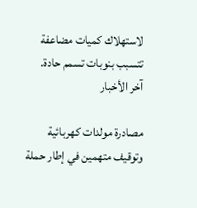لاستهلاك كميات مضاعفة تتسبب بنوبات تسمم حادة.
آخر الأخبار

مصادرة مولدات كهربائية وتوقيف متهمين في إطار حملة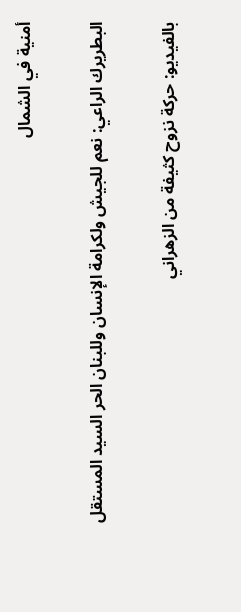أمنية في الشمال

البطريرك الراعي: نعم للجيش ولكرامة الإنسان وللبنان الحر السيد المستقل

بالفيديو: حركة نزوح كثيفة من الزهراني